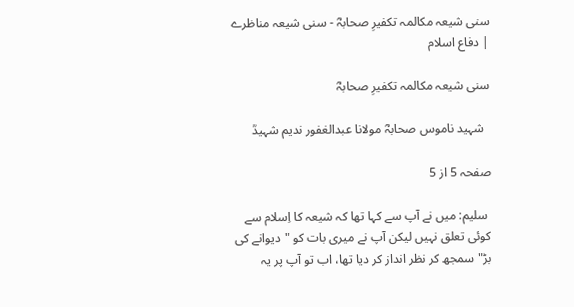سنی شیعہ مکالمہ تکفیرِ صحابہؓ - سنی شیعہ مناظرے | دفاع اسلام

سنی شیعہ مکالمہ تکفیرِ صحابہؓ

  شہید ناموس صحابہؓ مولانا عبدالغفور ندیم شہیدؒ

صفحہ 5 از 5

 سلیم: میں نے آپ سے کہا تھا کہ شیعہ کا اِسلام سے کوئی تعلق نہیں لیکن آپ نے میری بات کو "دیوانے کی بڑ" سمجھ کر نظر انداز کر دیا تھا، اب تو آپ پر یہ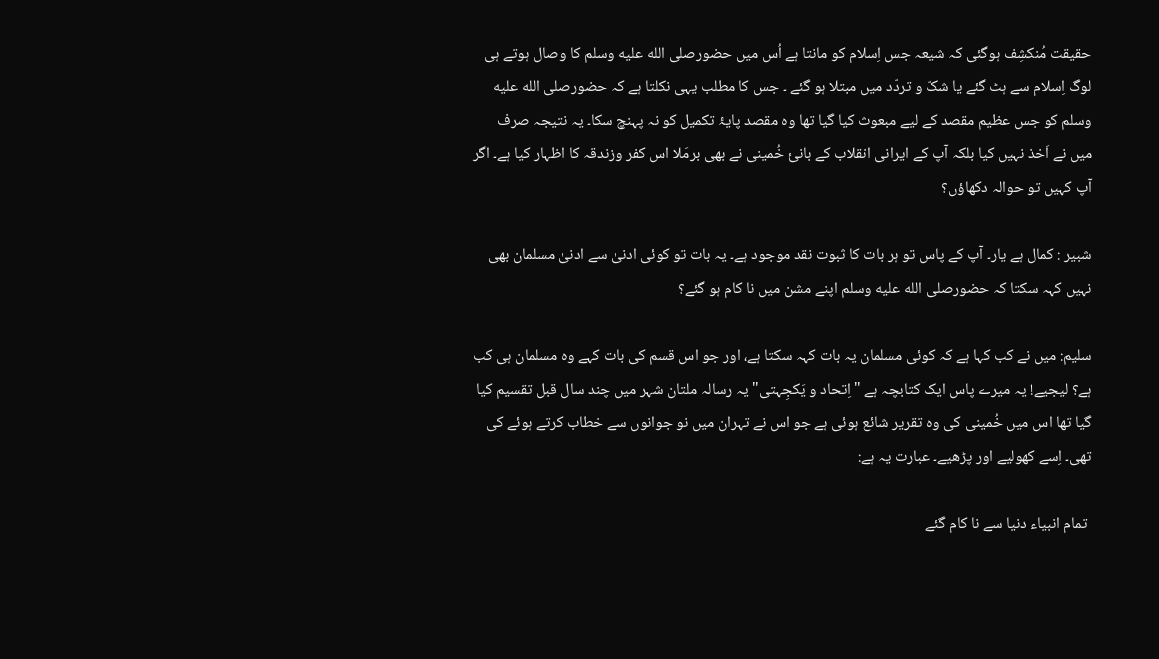حقیقت مُنکشِف ہوگئی کہ شیعہ جس اِسلام کو مانتا ہے اُس میں حضورصلى الله عليه وسلم کا وصال ہوتے ہی لوگ اِسلام سے ہٹ گئے یا شکّ و تردّد میں مبتلا ہو گئے ۔ جس کا مطلب یہی نکلتا ہے کہ حضورصلى الله عليه وسلم کو جس عظیم مقصد کے لیے مبعوث کیا گیا تھا وہ مقصد پایۂ تکمیل کو نہ پہنچ سکا۔ یہ نتیجہ صرف میں نے اَخذ نہیں کیا بلکہ آپ کے ایرانی انقلاب کے بانیٔ خُمینی نے بھی برمَلا اس کفر وزندقہ کا اظہار کیا ہے۔ اگر آپ کہیں تو حوالہ دکھاؤں؟

شبیر : کمال ہے یار۔ آپ کے پاس تو ہر بات کا ثبوت نقد موجود ہے۔ یہ بات تو کوئی ادنیٰ سے ادنیٰ مسلمان بھی نہیں کہہ سکتا کہ حضورصلى الله عليه وسلم اپنے مشن میں نا کام ہو گئے؟

سلیم: میں نے کب کہا ہے کہ کوئی مسلمان یہ بات کہہ سکتا ہے، اور جو اس قسم کی بات کہے وہ مسلمان ہی کب ہے؟ لیجیے! یہ میرے پاس ایک کتابچہ ہے "اِتحاد و یَکجِہتی" یہ رسالہ ملتان شہر میں چند سال قبل تقسیم کیا گیا تھا اس میں خُمینی کی وہ تقریر شائع ہوئی ہے جو اس نے تہران میں نو جوانوں سے خطاب کرتے ہوئے کی تھی۔ اِسے کھولیے اور پڑھیے۔ عبارت یہ ہے:

 تمام انبیاء دنیا سے نا کام گئے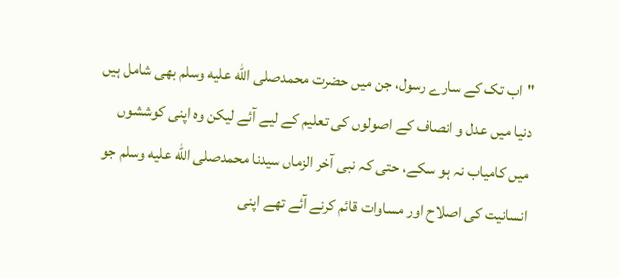"اب تک کے سارے رسول، جن میں حضرت محمدصلى الله عليه وسلم بھی شامل ہیں دنیا میں عدل و انصاف کے اصولوں کی تعلیم کے لیے آئے لیکن وہ اپنی کوششوں میں کامیاب نہ ہو سکے، حتی کہ نبی آخر الزماں سیدنا محمدصلى الله عليه وسلم جو انسانیت کی اصلاح اور مساوات قائم کرنے آئے تھے اپنی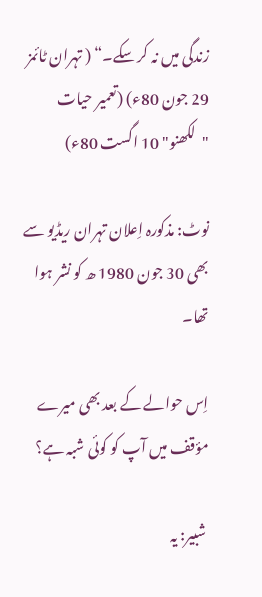زندگی میں نہ کر سکے۔“ ( تہران ٹائمز 29 جون 80ء) (تعمیر حیات "لکھنو" 10 اگست 80ء)

نوٹ: مذکورہ اِعلان تہران ریڈیو سے بھی 30 جون 1980 ھ کو نشر ہوا تھا۔

اِس حوالے کے بعد بھی میرے مؤقف میں آپ کو کوئی شبہ ہے؟

 شبیر: یہ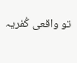تو واقعی کُفریہ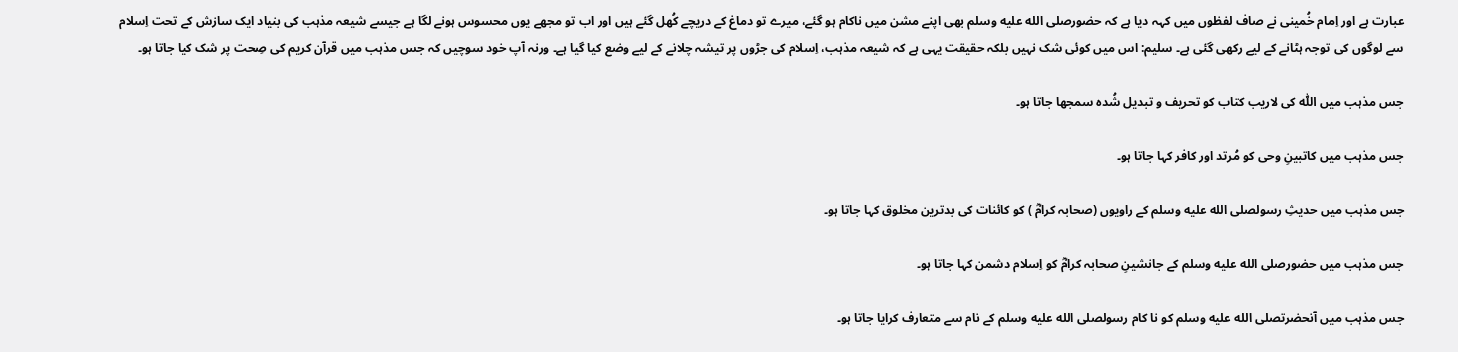عبارت ہے اور اِمام خُمینی نے صاف لفظوں میں کہہ دیا ہے کہ حضورصلى الله عليه وسلم بھی اپنے مشن میں ناکام ہو گئے، میرے تو دماغ کے دریچے کُھل گئے ہیں اور اب تو مجھے یوں محسوس ہونے لگا ہے جیسے شیعہ مذہب کی بنیاد ایک سازش کے تحت اِسلام سے لوگوں کی توجہ ہٹانے کے لیے رکھی گئی ہے۔ سلیم: اس میں کوئی شک نہیں بلکہ حقیقت یہی ہے کہ شیعہ مذہب، اِسلام کی جڑوں پر تیشہ چلانے کے لیے وضع کیا گیا ہے۔ ورنہ آپ خود سوچیں کہ جس مذہب میں قرآن کریم کی صِحت پر شک کیا جاتا ہو۔

جس مذہب میں اللّٰہ کی لاریب کتاب کو تحریف و تبدیل شُدہ سمجھا جاتا ہو۔

جس مذہب میں کاتبینِ وحی کو مُرتد اور کافر کہا جاتا ہو۔

جس مذہب میں حدیثِ رسولصلى الله عليه وسلم کے راویوں (صحابہ کرامؓ ) کو کائنات کی بدترین مخلوق کہا جاتا ہو۔

جس مذہب میں حضورصلى الله عليه وسلم کے جانشینِ صحابہ کرامؓ کو اِسلام دشمن کہا جاتا ہو۔

جس مذہب میں آنحضرتصلى الله عليه وسلم کو نا کام رسولصلى الله عليه وسلم کے نام سے متعارف کرایا جاتا ہو۔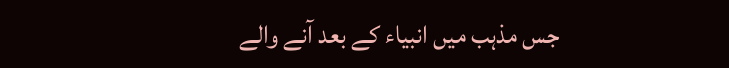جس مذہب میں انبیاء کے بعد آنے والے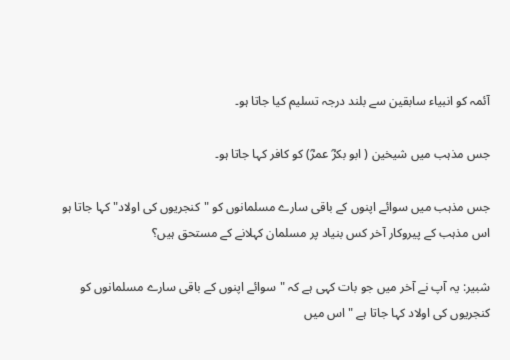آئمہ کو انبیاء سابقین سے بلند درجہ تسلیم کیا جاتا ہو۔

جس مذہب میں شیخین ( ابو بکرؓ عمرؓ) کو کافر کہا جاتا ہو۔

جس مذہب میں سوائے اپنوں کے باقی سارے مسلمانوں کو "کنجریوں کی اولاد" کہا جاتا ہو اس مذہب کے پیروکار آخر کس بنیاد پر مسلمان کہلانے کے مستحق ہیں؟

شبیر: یہ آپ نے آخر میں جو بات کہی ہے کہ "سوائے اپنوں کے باقی سارے مسلمانوں کو کنجریوں کی اولاد کہا جاتا ہے "اس میں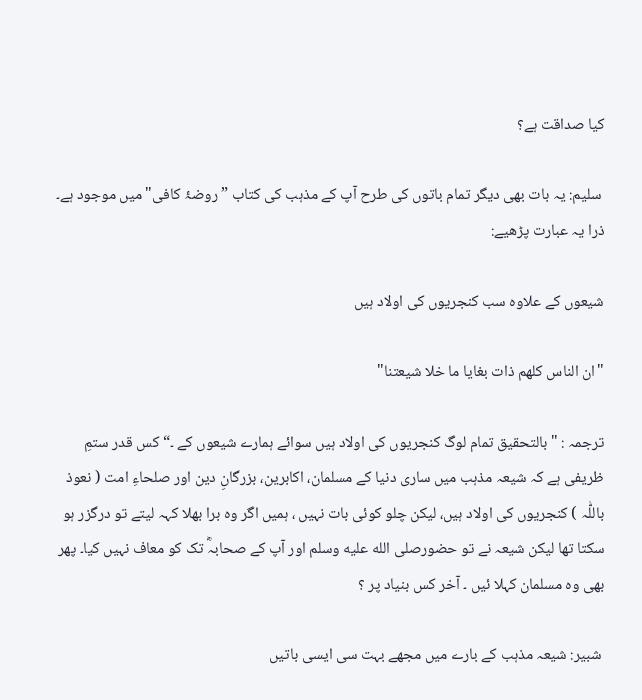کیا صداقت ہے؟

 سلیم: یہ بات بھی دیگر تمام باتوں کی طرح آپ کے مذہب کی کتاب ” روضۂ کافی" میں موجود ہے۔ ذرا یہ عبارت پڑھیے:

شیعوں کے علاوہ سب کنجریوں کی اولاد ہیں

"ان الناس كلهم ذات بغايا ما خلا شيعتنا"

ترجمہ : "بالتحقیق تمام لوگ کنجریوں کی اولاد ہیں سوائے ہمارے شیعوں کے ۔“ کس قدر ستمِ ظریفی ہے کہ شیعہ مذہب میں ساری دنیا کے مسلمان، اکابرین، بزرگانِ دین اور صلحاءِ امت ( نعوذ باللّٰہ ) کنجریوں کی اولاد ہیں، لیکن چلو کوئی بات نہیں ، ہمیں اگر وہ برا بھلا کہہ لیتے تو درگزر ہو سکتا تھا لیکن شیعہ نے تو حضورصلى الله عليه وسلم اور آپ کے صحابہؓ تک کو معاف نہیں کیا۔ پھر بھی وہ مسلمان کہلا ئیں ۔ آخر کس بنیاد پر ؟

 شبیر: شیعہ مذہب کے بارے میں مجھے بہت سی ایسی باتیں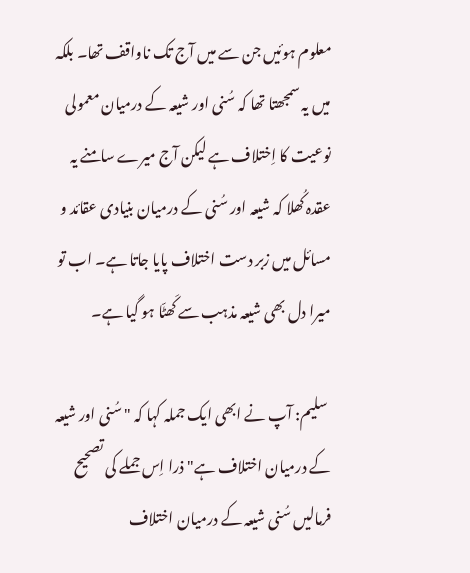معلوم ہوئیں جن سے میں آج تک ناواقف تھا۔ بلکہ میں یہ سمجھتا تھا کہ سُنی اور شیعہ کے درمیان معمولی نوعیت کا اِختلاف ہے لیکن آج میرے سامنے یہ عقدہ کُھلا کہ شیعہ اور سُنی کے درمیان بنیادی عقائد و مسائل میں زبر دست اختلاف پایا جاتا ہے۔ اب تو میرا دل بھی شیعہ مذہب سے کَھٹّا ہو گیا ہے۔

 سلیم: آپ نے ابھی ایک جملہ کہا کہ "سُنی اور شیعہ کے درمیان اختلاف ہے" ذرا اِس جملے کی تصحیح فرمالیں سُنی شیعہ کے درمیان اختلاف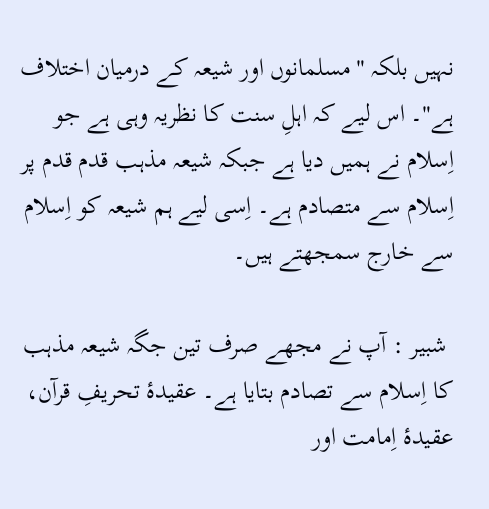نہیں بلکہ "مسلمانوں اور شیعہ کے درمیان اختلاف ہے"۔ اس لیے کہ اہلِ سنت کا نظریہ وہی ہے جو اِسلام نے ہمیں دیا ہے جبکہ شیعہ مذہب قدم قدم پر اِسلام سے متصادم ہے۔ اِسی لیے ہم شیعہ کو اِسلام سے خارج سمجھتے ہیں۔

 شبیر : آپ نے مجھے صرف تین جگہ شیعہ مذہب کا اِسلام سے تصادم بتایا ہے۔ عقیدۂ تحریفِ قرآن، عقیدۂ اِمامت اور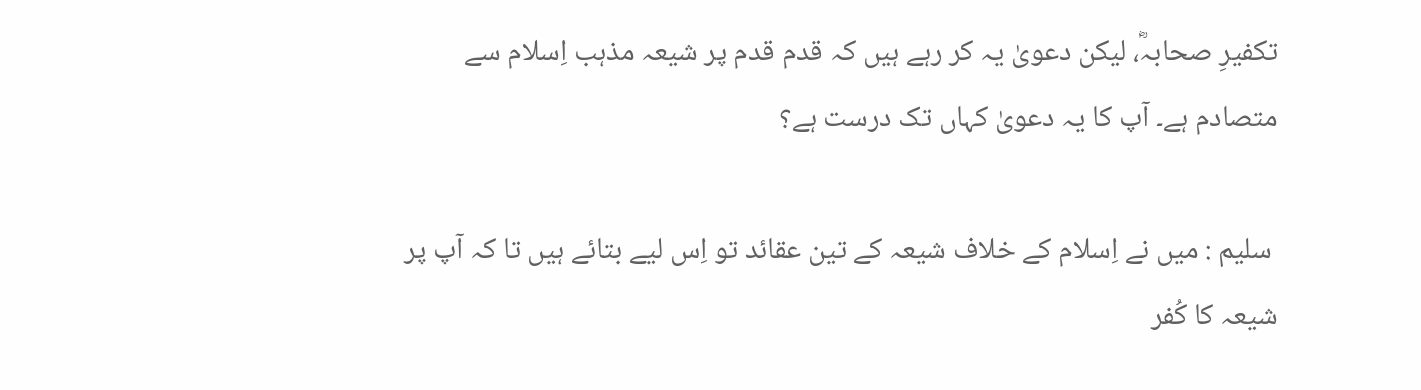تکفیرِ صحابہؓ، لیکن دعویٰ یہ کر رہے ہیں کہ قدم قدم پر شیعہ مذہب اِسلام سے متصادم ہے۔ آپ کا یہ دعویٰ کہاں تک درست ہے؟

 سلیم : میں نے اِسلام کے خلاف شیعہ کے تین عقائد تو اِس لیے بتائے ہیں تا کہ آپ پر شیعہ کا کُفر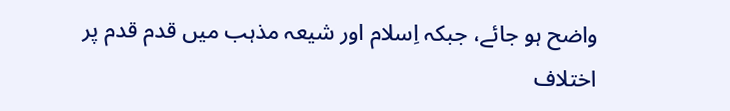واضح ہو جائے، جبکہ اِسلام اور شیعہ مذہب میں قدم قدم پر اختلاف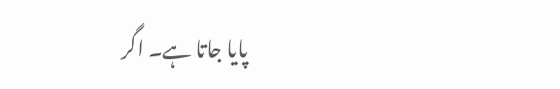پایا جاتا ہے۔ اگر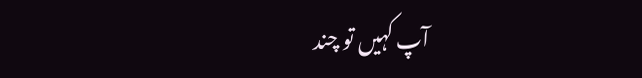آپ کہیں تو چند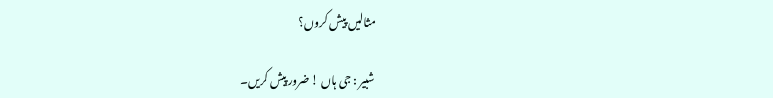مثالیں پیش کروں؟

 شبیر : جی ہاں ! ضرور پیش کریں۔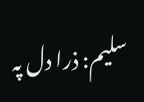سلیم: ذرا دل پہ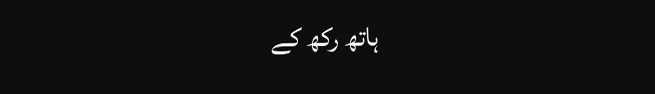ہاتھ رکھ کے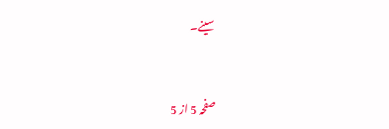سینے۔


صفحہ 5 از 5